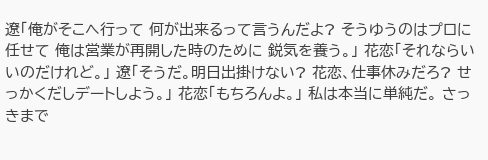遼「俺がそこへ行って 何が出来るって言うんだよ? そうゆうのはプロに任せて 俺は営業が再開した時のために 鋭気を養う。」 花恋「それならいいのだけれど。」 遼「そうだ。明日出掛けない? 花恋、仕事休みだろ? せっかくだしデートしよう。」 花恋「もちろんよ。」 私は本当に単純だ。 さっきまで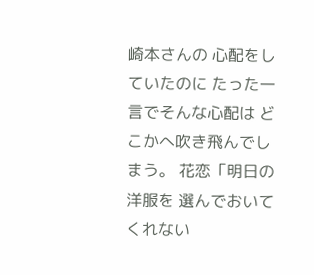崎本さんの 心配をしていたのに たった一言でそんな心配は どこかへ吹き飛んでしまう。 花恋「明日の洋服を 選んでおいてくれない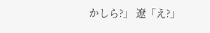かしら?」 遼「え?」